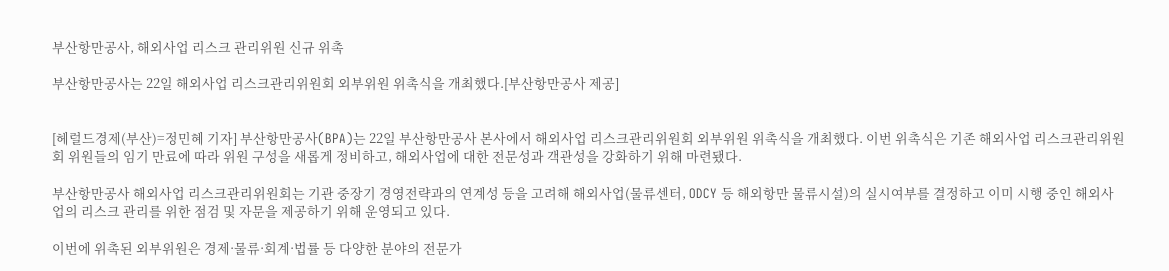부산항만공사, 해외사업 리스크 관리위원 신규 위촉

부산항만공사는 22일 해외사업 리스크관리위원회 외부위원 위촉식을 개최했다.[부산항만공사 제공]


[헤럴드경제(부산)=정민혜 기자] 부산항만공사(BPA)는 22일 부산항만공사 본사에서 해외사업 리스크관리위원회 외부위원 위촉식을 개최했다. 이번 위촉식은 기존 해외사업 리스크관리위원회 위원들의 임기 만료에 따라 위원 구성을 새롭게 정비하고, 해외사업에 대한 전문성과 객관성을 강화하기 위해 마련됐다.

부산항만공사 해외사업 리스크관리위원회는 기관 중장기 경영전략과의 연계성 등을 고려해 해외사업(물류센터, ODCY 등 해외항만 물류시설)의 실시여부를 결정하고 이미 시행 중인 해외사업의 리스크 관리를 위한 점검 및 자문을 제공하기 위해 운영되고 있다.

이번에 위촉된 외부위원은 경제·물류·회계·법률 등 다양한 분야의 전문가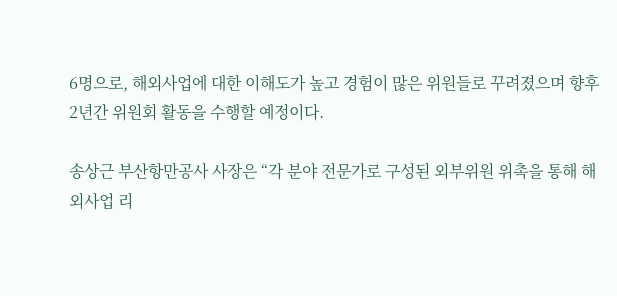6명으로, 해외사업에 대한 이해도가 높고 경험이 많은 위원들로 꾸려졌으며 향후 2년간 위원회 활동을 수행할 예정이다.

송상근 부산항만공사 사장은 “각 분야 전문가로 구성된 외부위원 위촉을 통해 해외사업 리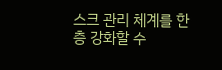스크 관리 체계를 한층 강화할 수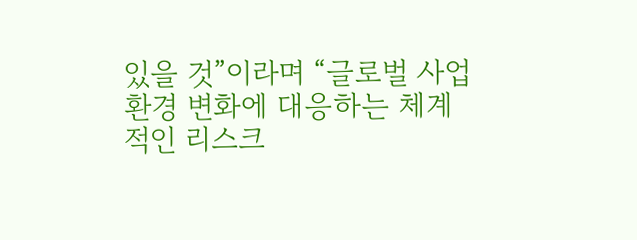있을 것”이라며 “글로벌 사업 환경 변화에 대응하는 체계적인 리스크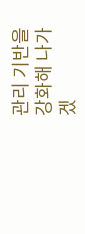관리 기반을 강화해 나가겠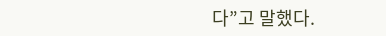다”고 말했다.